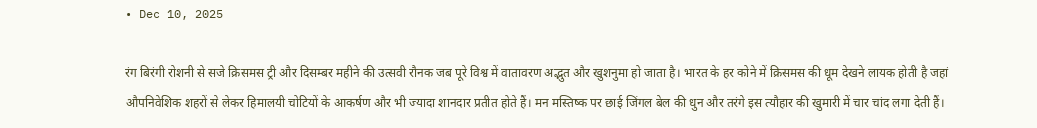• Dec 10, 2025

रंग बिरंगी रोशनी से सजे क्रिसमस ट्री और दिसम्बर महीने की उत्सवी रौनक जब पूरे विश्व में वातावरण अद्भुत और खुशनुमा हो जाता है। भारत के हर कोने में क्रिसमस की धूम देखने लायक होती है जहां औपनिवेशिक शहरों से लेकर हिमालयी चोटियों के आकर्षण और भी ज्यादा शानदार प्रतीत होते हैं। मन मस्तिष्क पर छाई जिंगल बेल की धुन और तरंगे इस त्यौहार की खुमारी में चार चांद लगा देती हैं।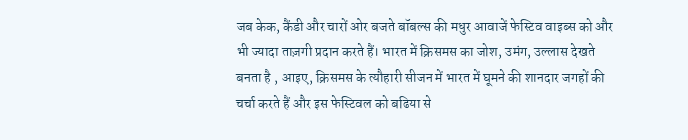जब केक, कैंडी और चारों ओर बजते बॉबल्स की मधुर आवाजें फेस्टिव वाइब्स को और भी ज्यादा ताज़गी प्रदान करते हैं। भारत में क्रिसमस का जोश, उमंग, उल्लास देखते बनता है , आइए, क्रिसमस के त्यौहारी सीजन में भारत में घूमने की शानदार जगहों की चर्चा करते हैं और इस फेस्टिवल को बढिया से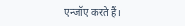एन्जॉए करते हैं।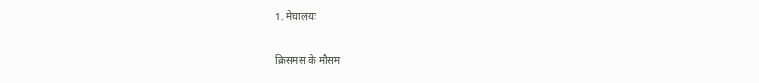1. मेघालयः

क्रिसमस के मौसम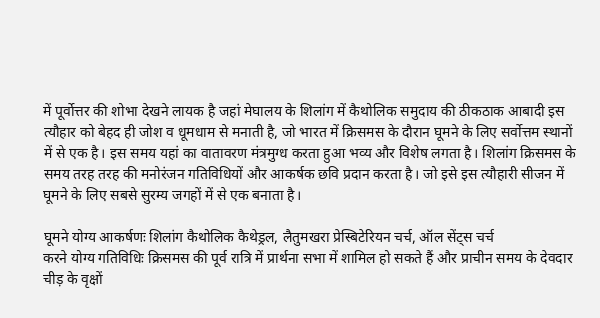में पूर्वोत्तर की शोभा देखने लायक है जहां मेघालय के शिलांग में कैथोलिक समुदाय की ठीकठाक आबादी इस त्यौहार को बेहद ही जोश व धूमधाम से मनाती है, जो भारत में क्रिसमस के दौरान घूमने के लिए सर्वोत्तम स्थानों में से एक है। इस समय यहां का वातावरण मंत्रमुग्ध करता हुआ भव्य और विशेष लगता है। शिलांग क्रिसमस के समय तरह तरह की मनोरंजन गतिविधियों और आकर्षक छवि प्रदान करता है। जो इसे इस त्यौहारी सीजन में घूमने के लिए सबसे सुरम्य जगहों में से एक बनाता है।

घूमने योग्य आकर्षणः शिलांग कैथोलिक कैथेड्रल, लैतुमखरा प्रेस्बिटेरियन चर्च, ऑल सेंट्स चर्च
करने योग्य गतिविधिः क्रिसमस की पूर्व रात्रि में प्रार्थना सभा में शामिल हो सकते हैं और प्राचीन समय के देवदार चीड़ के वृक्षों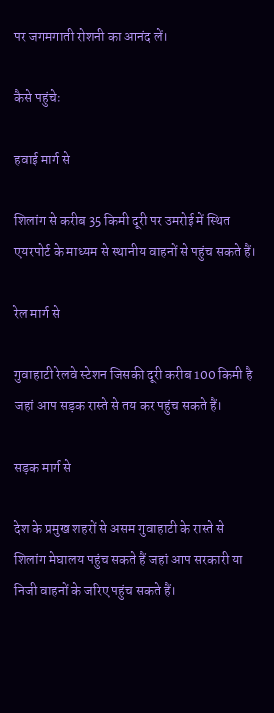पर जगमगाती रोशनी का आनंद लें।

कैसे पहुंचेः

हवाई मार्ग से

शिलांग से करीब 35 किमी दूरी पर उमरोई में स्थित एयरपोर्ट के माध्यम से स्थानीय वाहनों से पहुंच सकते हैं।

रेल मार्ग से

गुवाहाटी रेलवे स्टेशन जिसकी दूरी करीब 100 किमी है जहां आप सड़क रास्ते से तय कर पहुंच सकते हैं।

सड़क मार्ग से

देश के प्रमुख शहरों से असम गुवाहाटी के रास्ते से शिलांग मेघालय पहुंच सकते हैं जहां आप सरकारी या निजी वाहनों के जरिए पहुंच सकते हैं।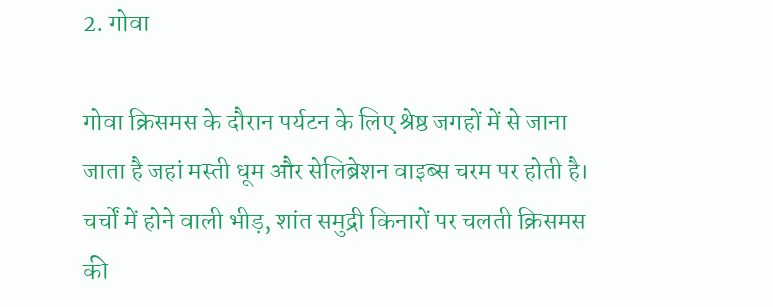2. गोवा

गोवा क्रिसमस के दौरान पर्यटन के लिए श्रेष्ठ जगहों में से जाना जाता है जहां मस्ती धूम और सेलिब्रेशन वाइब्स चरम पर होती है। चर्चों में होने वाली भीड़, शांत समुद्री किनारों पर चलती क्रिसमस की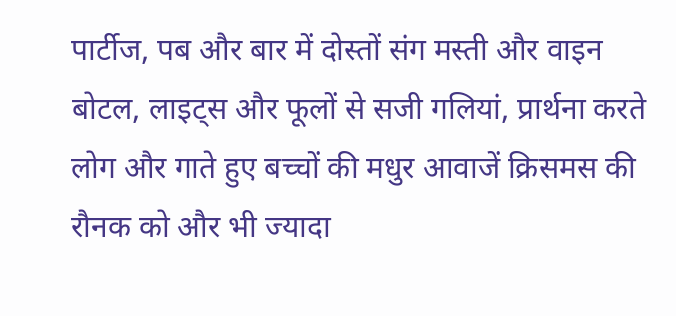पार्टीज, पब और बार में दोस्तों संग मस्ती और वाइन बोटल, लाइट्स और फूलों से सजी गलियां, प्रार्थना करते लोग और गाते हुए बच्चों की मधुर आवाजें क्रिसमस की रौनक को और भी ज्यादा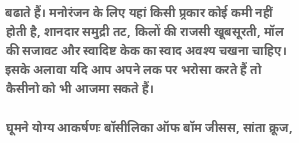बढाते हैं। मनोरंजन के लिए यहां किसी प्र्रकार कोई कमी नहीं होती है, शानदार समुद्री तट, किलों की राजसी खूबसूरती, मॉल की सजावट और स्वादिष्ट केक का स्वाद अवश्य चखना चाहिए। इसके अलावा यदि आप अपने लक पर भरोसा करते हैं तो कैसीनो को भी आजमा सकते हैं।

घूमने योग्य आकर्षणः बॉसीलिका ऑफ बॉम जीसस, सांता क्रूज,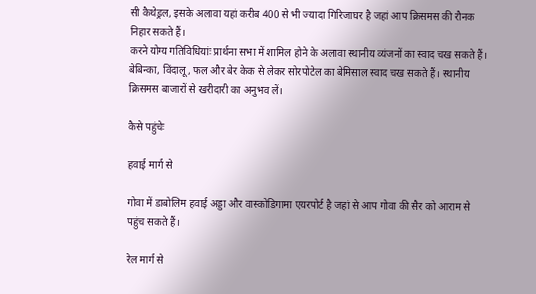सी कैथेड्रल, इसके अलावा यहां करीब 400 से भी ज्यादा गिरिजाघर है जहां आप क्रिसमस की रौनक निहार सकते हैं।
करने योग्य गतिविधियांः प्रार्थना सभा में शामिल होने के अलावा स्थानीय व्यंजनों का स्वाद चख सकते हैं। बेबिन्का, विंदालू, फल और बेर केक से लेकर सोरपोटेल का बेमिसाल स्वाद चख सकते हैं। स्थानीय क्रिसमस बाजारों से खरीदारी का अनुभव लें।

कैसे पहुंचेः

हवाई मार्ग से

गोवा में डाबोलिम हवाई अड्डा और वास्कोडिगामा एयरपोर्ट है जहां से आप गोवा की सैर को आराम से पहुंच सकते हैं।

रेल मार्ग से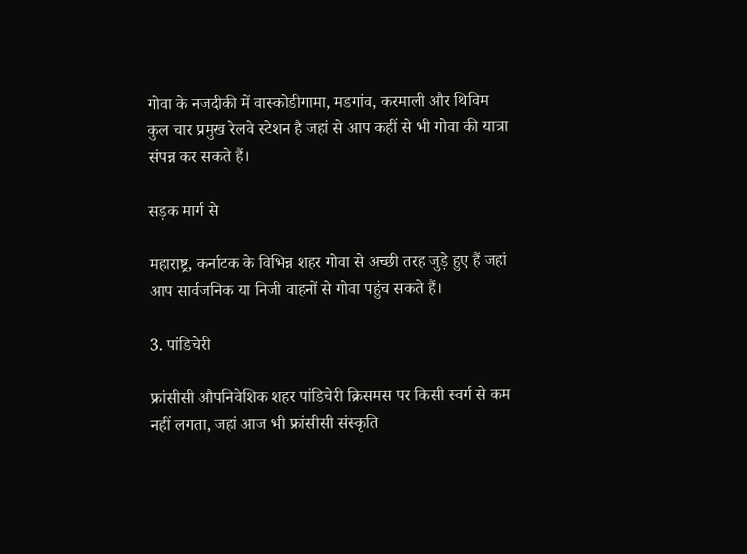गोवा के नजदीकी में वास्कोडीगामा, मडगांव, करमाली और थिविम कुल चार प्रमुख रेलवे स्टेशन है जहां से आप कहीं से भी गोवा की यात्रा संपन्न कर सकते हैं।

सड़क मार्ग से

महाराष्ट्र, कर्नाटक के विभिन्न शहर गोवा से अच्छी तरह जुड़े हुए हैं जहां आप सार्वजनिक या निजी वाहनों से गोवा पहुंच सकते हैं।

3. पांडिचेरी

फ्रांसीसी औपनिवेशिक शहर पांडिचेरी क्रिसमस पर किसी स्वर्ग से कम नहीं लगता, जहां आज भी फ्रांसीसी संस्कृति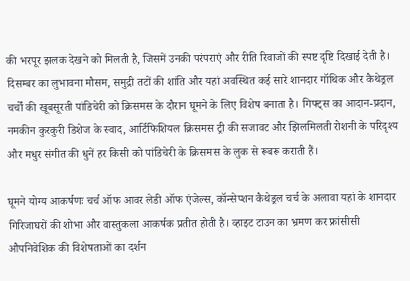की भरपूर झलक देखने को मिलती है, जिसमें उनकी परंपराएं और रीति रिवाजों की स्पष्ट दृष्टि दिखाई देती है। दिसम्बर का लुभावना मौसम, समुद्री तटों की शांति और यहां अवस्थित कई सारे शानदार गॉथिक और कैथेड्रल चर्चों की खूबसूरती पांडिचेरी को क्रिसमस के दौरान घूमने के लिए विशेष बनाता है। गिफ्ट्स का आदान-प्रदान, नमकीन कुरकुरी डिशेज के स्वाद, आर्टिफिशियल क्रिसमस ट्री की सजावट और झिलमिलती रोशनी के परिदृश्य और मधुर संगीत की धुनें हर किसी को पांडिचेरी के क्रिसमस के लुक से रूबरू कराती हैं।

घूमने योग्य आकर्षणः चर्च ऑफ आवर लेडी ऑफ एंजेल्स, कॉन्सेप्शन कैथेड्रल चर्च के अलावा यहां के शानदार गिरिजाघरों की शोभा और वास्तुकला आकर्षक प्रतीत होती है। व्हाइट टाउन का भ्रमण कर फ्रांसीसी औपनिवेशिक की विशेषताओं का दर्शन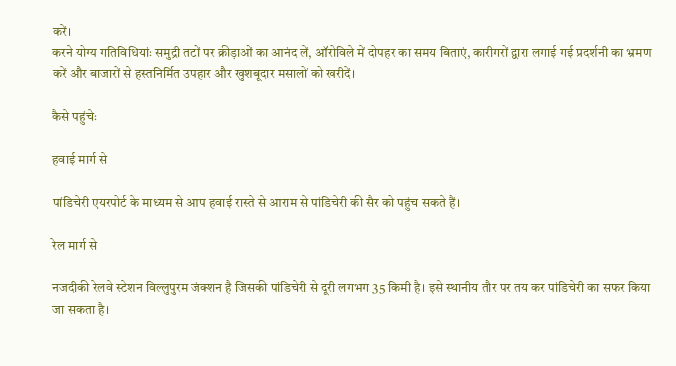करें।
करने योग्य गतिविधियांः समुद्री तटों पर क्रीड़ाओं का आनंद लें, ऑरोविले में दोपहर का समय बिताएं, कारीगरों द्वारा लगाई गई प्रदर्शनी का भ्रमण करें और बाजारों से हस्तनिर्मित उपहार और खुशबूदार मसालों को खरीदें।

कैसे पहुंचेः

हवाई मार्ग से

पांडिचेरी एयरपोर्ट के माध्यम से आप हवाई रास्ते से आराम से पांडिचेरी की सैर को पहुंच सकते हैं।

रेल मार्ग से

नजदीकी रेलवे स्टेशन विल्लुपुरम जंक्शन है जिसकी पांडिचेरी से दूरी लगभग 35 किमी है। इसे स्थानीय तौर पर तय कर पांडिचेरी का सफर किया जा सकता है।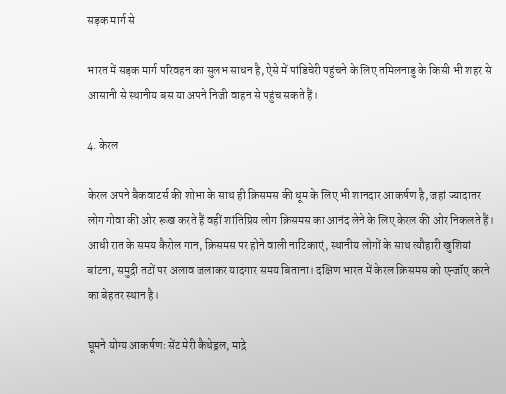सड़क मार्ग से

भारत में सड़क मार्ग परिवहन का सुलभ साधन है, ऐसे में पांडिचेरी पहुंचने के लिए तमिलनाडु के किसी भी शहर से आसानी से स्थानीय बस या अपने निजी वाहन से पहुंच सकते हैं।

4. केरल

केरल अपने बैकवाटर्स की शोभा के साथ ही क्रिसमस की धूम के लिए भी शानदार आकर्षण है, जहां ज्यादातर लोग गोवा की ओर रूख करते हैं वहीं शांतिप्रिय लोग क्रिसमस का आनंद लेने के लिए केरल की ओर निकलते हैं। आधी रात के समय कैरोल गान, क्रिसमस पर होने वाली नाटिकाएं, स्थानीय लोगों के साथ त्यौहारी खुशियां बांटना, समुद्री तटों पर अलाव जलाकर यादगार समय बिताना। दक्षिण भारत में केरल क्रिसमस को एन्जॉए करने का बेहतर स्थान है।

घूमने योग्य आकर्षणः सेंट मेरी कैथेड्रल, माद्रे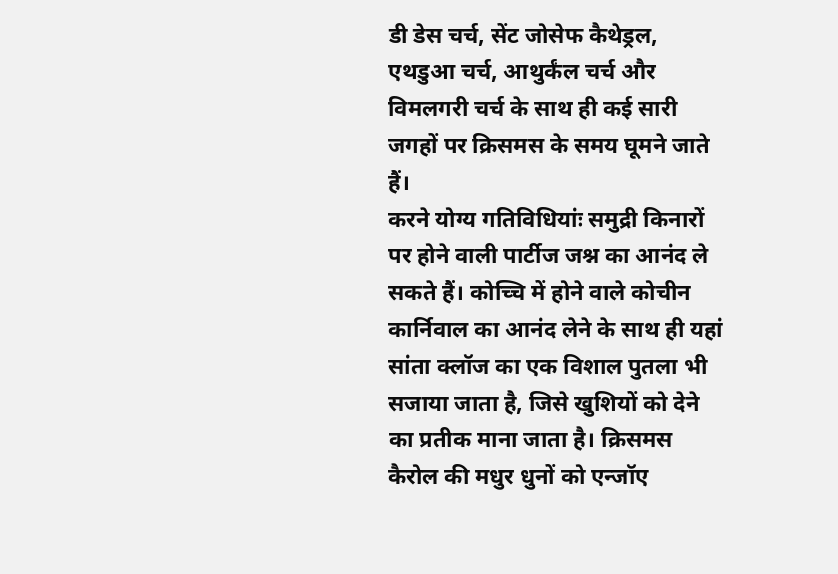डी डेस चर्च, सेंट जोसेफ कैथेड्रल, एथडुआ चर्च, आथुर्कंल चर्च और विमलगरी चर्च के साथ ही कई सारी जगहों पर क्रिसमस के समय घूमने जाते हैं।
करने योग्य गतिविधियांः समुद्री किनारों पर होने वाली पार्टीज जश्न का आनंद ले सकते हैं। कोच्चि में होने वाले कोचीन कार्निवाल का आनंद लेने के साथ ही यहां सांता क्लॉज का एक विशाल पुतला भी सजाया जाता है, जिसे खुशियों को देने का प्रतीक माना जाता है। क्रिसमस कैरोल की मधुर धुनों को एन्जॉए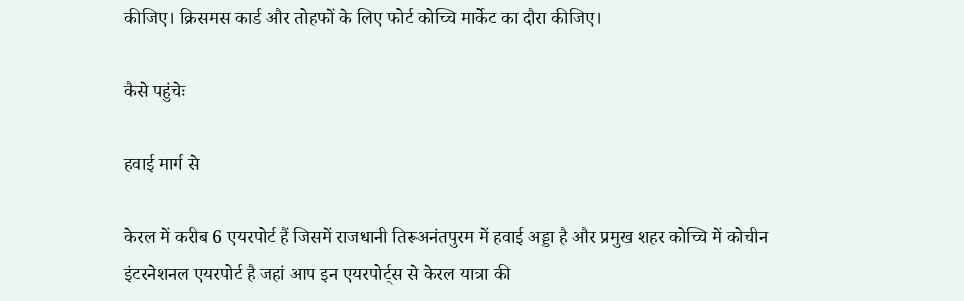कीजिए। क्रिसमस कार्ड और तोहफों के लिए फोर्ट कोच्चि मार्केट का दौरा कीजिए।

कैसे पहुंचेः

हवाई मार्ग से

केरल में करीब 6 एयरपोर्ट हैं जिसमें राजधानी तिरूअनंतपुरम में हवाई अड्डा है और प्रमुख शहर कोच्चि में कोचीन इंटरनेशनल एयरपोर्ट है जहां आप इन एयरपोर्ट्स से केरल यात्रा की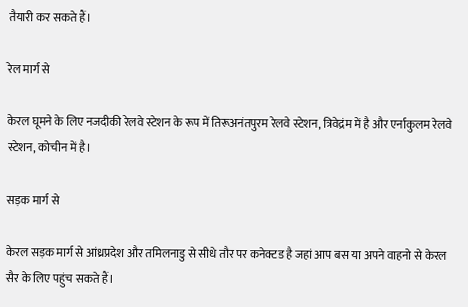तैयारी कर सकते हैं।

रेल मार्ग से

केरल घूमने के लिए नजदीकी रेलवे स्टेशन के रूप में तिरूअनंतपुरम रेलवे स्टेशन, त्रिवेद्रंम में है और एर्नाकुलम रेलवे स्टेशन, कोचीन में है।

सड़क मार्ग से

केरल सड़क मार्ग से आंध्रप्रदेश और तमिलनाडु से सीधे तौर पर कनेक्टड है जहां आप बस या अपने वाहनो से केरल सैर के लिए पहुंच सकते हैं।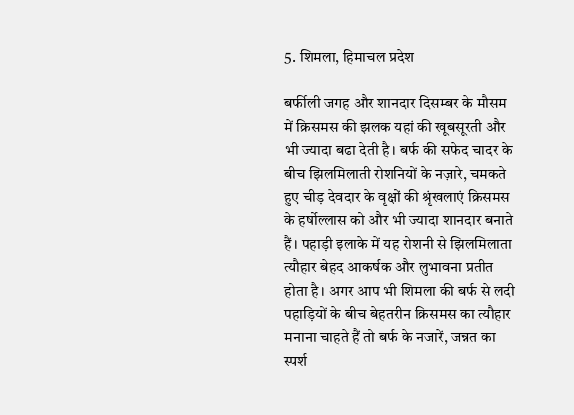5. शिमला, हिमाचल प्रदेश

बर्फीली जगह और शानदार दिसम्बर के मौसम में क्रिसमस की झलक यहां की खूबसूरती और भी ज्यादा बढा देती है। बर्फ की सफेद चादर के बीच झिलमिलाती रोशनियों के नज़ारे, चमकते हुए चीड़ देवदार के वृक्षों की श्रृंखलाएं क्रिसमस के हर्षोल्लास को और भी ज्यादा शानदार बनाते हैं। पहाड़ी इलाके में यह रोशनी से झिलमिलाता त्यौहार बेहद आकर्षक और लुभावना प्रतीत होता है। अगर आप भी शिमला की बर्फ से लदी पहाड़ियों के बीच बेहतरीन क्रिसमस का त्यौहार मनाना चाहते हैं तो बर्फ के नजारें, जन्नत का स्पर्श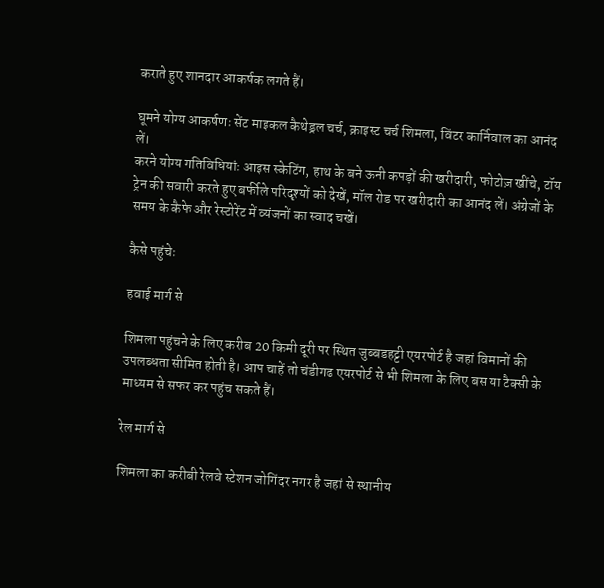कराते हुए शानदार आकर्षक लगते हैं।

घूमने योग्य आकर्षणः सेंट माइकल कैथेड्रल चर्च, क्राइस्ट चर्च शिमला, विंटर कार्निवाल का आनंद लें।
करने योग्य गतिविधियांः आइस स्केटिंग, हाथ के बने ऊनी कपड़ों की खरीदारी, फोटोज़ खींचे, टॉय ट्रेन की सवारी करते हुए बर्फीले परिदृश्यों को देखें, मॉल रोड पर खरीदारी का आनंद लें। अंग्रेजों के समय के कैफे और रेस्टोरेंट में व्यंजनों का स्वाद चखें।

कैसे पहुंचेः

हवाई मार्ग से

शिमला पहुंचने के लिए करीब 20 किमी दूरी पर स्थित जुब्बडहट्टी एयरपोर्ट है जहां विमानों की उपलब्धता सीमित होती है। आप चाहें तो चंडीगढ एयरपोर्ट से भी शिमला के लिए बस या टैक्सी के माध्यम से सफर कर पहुंच सकते हैं।

रेल मार्ग से

शिमला का करीबी रेलवे स्टेशन जोगिंदर नगर है जहां से स्थानीय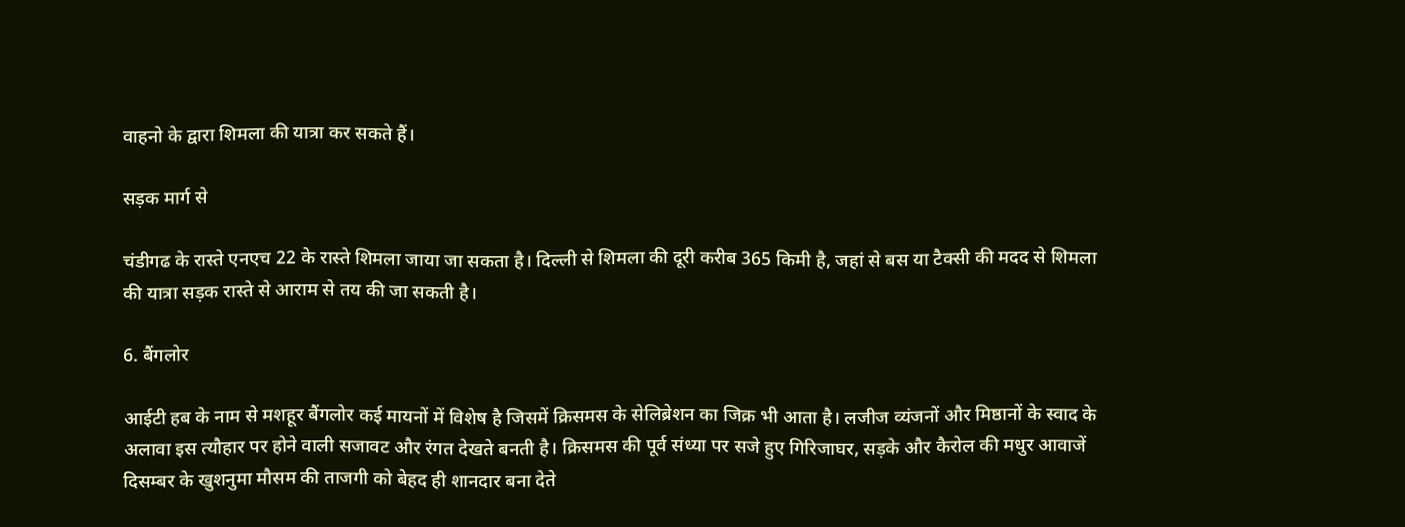वाहनो के द्वारा शिमला की यात्रा कर सकते हैं।

सड़क मार्ग से

चंडीगढ के रास्ते एनएच 22 के रास्ते शिमला जाया जा सकता है। दिल्ली से शिमला की दूरी करीब 365 किमी है, जहां से बस या टैक्सी की मदद से शिमला की यात्रा सड़क रास्ते से आराम से तय की जा सकती है।

6. बैंगलोर

आईटी हब के नाम से मशहूर बैंगलोर कई मायनों में विशेष है जिसमें क्रिसमस के सेलिब्रेशन का जिक्र भी आता है। लजीज व्यंजनों और मिष्ठानों के स्वाद के अलावा इस त्यौहार पर होने वाली सजावट और रंगत देखते बनती है। क्रिसमस की पूर्व संध्या पर सजे हुए गिरिजाघर, सड़के और कैरोल की मधुर आवाजें दिसम्बर के खुशनुमा मौसम की ताजगी को बेहद ही शानदार बना देते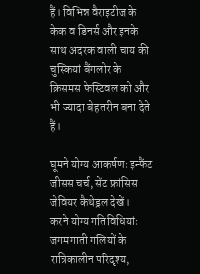हैं। विभिन्न वैराइटीज के केक व डिनर्स और इनके साथ अदरक वाली चाय की चुस्कियां बैंगलोर के क्रिसमस फेस्टिवल को और भी ज्यादा बेहतरीन बना देते हैं।

घूमने योग्य आकर्षणः इन्फैंट जीसस चर्च, सेंट फ्रांसिस जेवियर कैथेड्रल देखें।
करने योग्य गतिविधियांः जगमगाती गलियों के रात्रिकालीन परिदृश्य,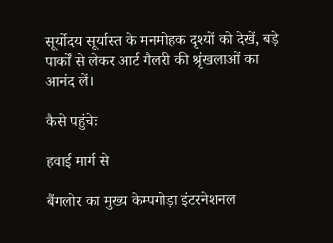सूर्योदय सूर्यास्त के मनमोहक दृश्यों को देखें, बड़े पार्कों से लेकर आर्ट गैलरी की श्रृंखलाओं का आनंद लें।

कैसे पहुंचेः

हवाई मार्ग से

बैंगलोर का मुख्य केम्पगोड़ा इंटरनेशनल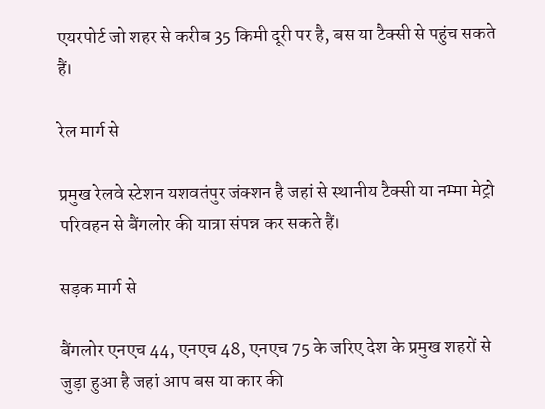एयरपोर्ट जो शहर से करीब 35 किमी दूरी पर है, बस या टैक्सी से पहुंच सकते हैं।

रेल मार्ग से

प्रमुख रेलवे स्टेशन यशवतंपुर जंक्शन है जहां से स्थानीय टैक्सी या नम्मा मेट्रो परिवहन से बैंगलोर की यात्रा संपन्न कर सकते हैं।

सड़क मार्ग से

बैंगलोर एनएच 44, एनएच 48, एनएच 75 के जरिए देश के प्रमुख शहरों से जुड़ा हुआ है जहां आप बस या कार की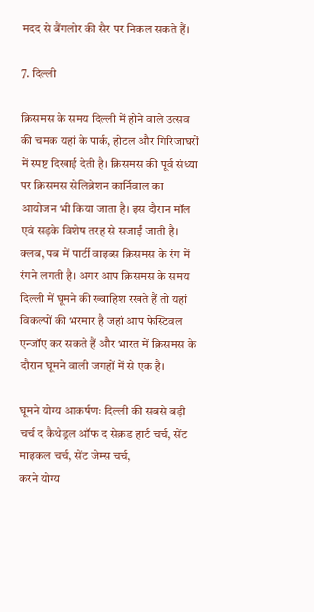मदद से बैंगलोर की सैर पर निकल सकते हैं।

7. दिल्ली

क्रिसमस के समय दिल्ली में होने वाले उत्सव की चमक यहां के पार्क, होटल और गिरिजाघरों में स्पष्ट दिखाई देती है। क्रिसमस की पूर्व संध्या पर क्रिसमस सेलिब्रेशन कार्निवाल का आयोजन भी किया जाता है। इस दौरान मॉल एवं सड़के विशेष तरह से सजाईं जाती है। क्लब, पब में पार्टी वाइब्स क्रिसमस के रंग में रंगने लगती है। अगर आप क्रिसमस के समय दिल्ली में घूमने की ख्वाहिश रखते हैं तो यहां विकल्पों की भरमार है जहां आप फेस्टिवल एन्जॉए कर सकते हैं और भारत में क्रिसमस के दौरान घूमने वाली जगहों में से एक है।

घूमने योग्य आकर्षणः दिल्ली की सबसे बड़ी चर्च द कैथेड्रल ऑफ द सेक्रड हार्ट चर्च, सेंट माइकल चर्च, सेंट जेम्स चर्च,
करने योग्य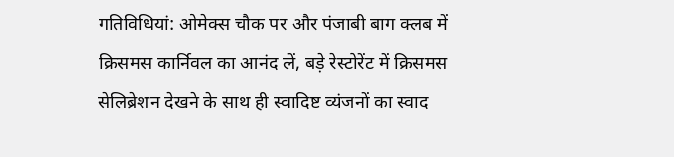गतिविधियां: ओमेक्स चौक पर और पंजाबी बाग क्लब में क्रिसमस कार्निवल का आनंद लें, बड़े रेस्टोरेंट में क्रिसमस सेलिब्रेशन देखने के साथ ही स्वादिष्ट व्यंजनों का स्वाद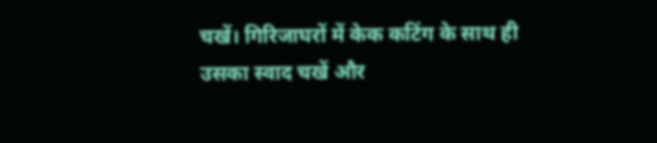चखें। गिरिजाघरों में केक कटिंग के साथ ही उसका स्वाद चखें और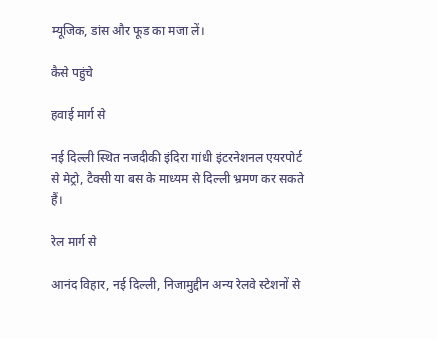म्यूजिक, डांस और फूड का मजा लें।

कैसे पहुंचे

हवाई मार्ग से

नई दिल्ली स्थित नजदीकी इंदिरा गांधी इंटरनेशनल एयरपोर्ट से मेट्रो, टैक्सी या बस के माध्यम से दिल्ली भ्रमण कर सकते हैं।

रेल मार्ग से

आनंद विहार, नई दिल्ली, निजामुद्दीन अन्य रेलवे स्टेशनों से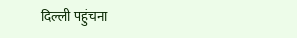दिल्ली पहुंचना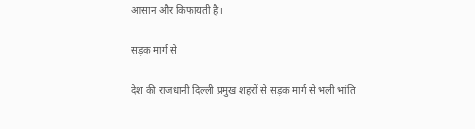आसान और किफायती है।

सड़क मार्ग से

देश की राजधानी दिल्ली प्रमुख शहरों से सड़क मार्ग से भली भांति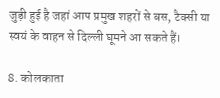जुड़ी हुई है जहां आप प्रमुख शहरों से बस, टैक्सी या स्वयं के वाहन से दिल्ली घूमने आ सकते हैं।

8. कोलकाता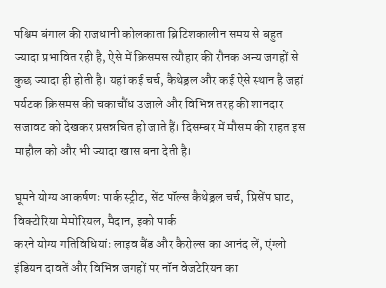पश्चिम बंगाल की राजधानी कोलकाता ब्रिटिशकालीन समय से बहुत ज्यादा प्रभावित रही है, ऐसे में क्रिसमस त्यौहार की रौनक अन्य जगहों से कुछ ज्यादा ही होती है। यहां कई चर्च, कैथेड्रल और कई ऐसे स्थान है जहां पर्यटक क्रिसमस की चकाचौंध उजाले और विभिन्न तरह की शानदार सजावट को देखकर प्रसन्नचित हो जाते हैं। दिसम्बर में मौसम की राहत इस माहौल को और भी ज्यादा खास बना देती है।

घूमने योग्य आकर्षणः पार्क स्ट्रीट, सेंट पॉल्स कैथेड्रल चर्च, प्रिसेंप घाट, विक्टोरिया मेमोरियल, मैदान, इको पार्क
करने योग्य गतिविधियांः लाइव बैंड और कैरोल्स का आनंद लें, एंग्लो इंडियन दावतें और विभिन्न जगहों पर नॉन वेजटेरियन का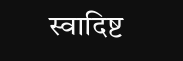स्वादिष्ट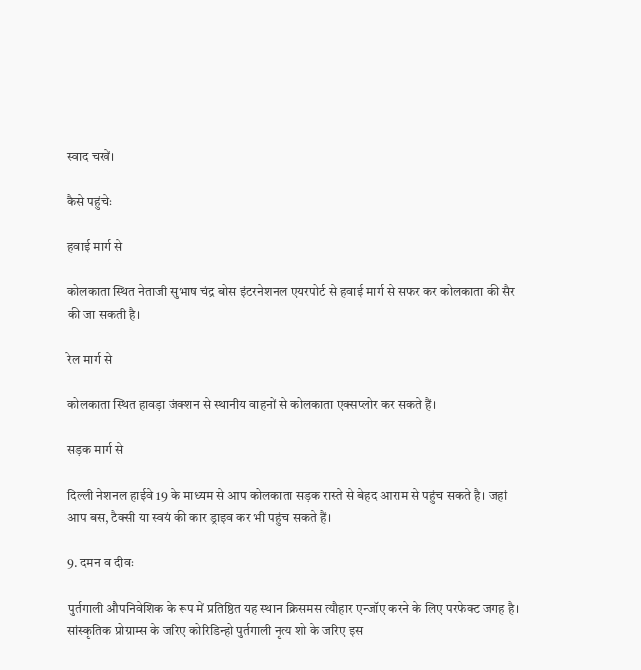स्वाद चखें।

कैसे पहुंचेः

हवाई मार्ग से

कोलकाता स्थित नेताजी सुभाष चंद्र बोस इंटरनेशनल एयरपोर्ट से हवाई मार्ग से सफर कर कोलकाता की सैर की जा सकती है।

रेल मार्ग से

कोलकाता स्थित हावड़ा जंक्शन से स्थानीय वाहनों से कोलकाता एक्सप्लोर कर सकते हैं।

सड़क मार्ग से

दिल्ली नेशनल हाईवे 19 के माध्यम से आप कोलकाता सड़क रास्ते से बेहद आराम से पहुंच सकते है। जहां आप बस, टैक्सी या स्वयं की कार ड्राइव कर भी पहुंच सकते हैं।

9. दमन व दीवः

पुर्तगाली औपनिवेशिक के रूप में प्रतिष्ठित यह स्थान क्रिसमस त्यौहार एन्जॉए करने के लिए परफेक्ट जगह है। सांस्कृतिक प्रोग्राम्स के जरिए कोरिडिन्हो पुर्तगाली नृत्य शो के जरिए इस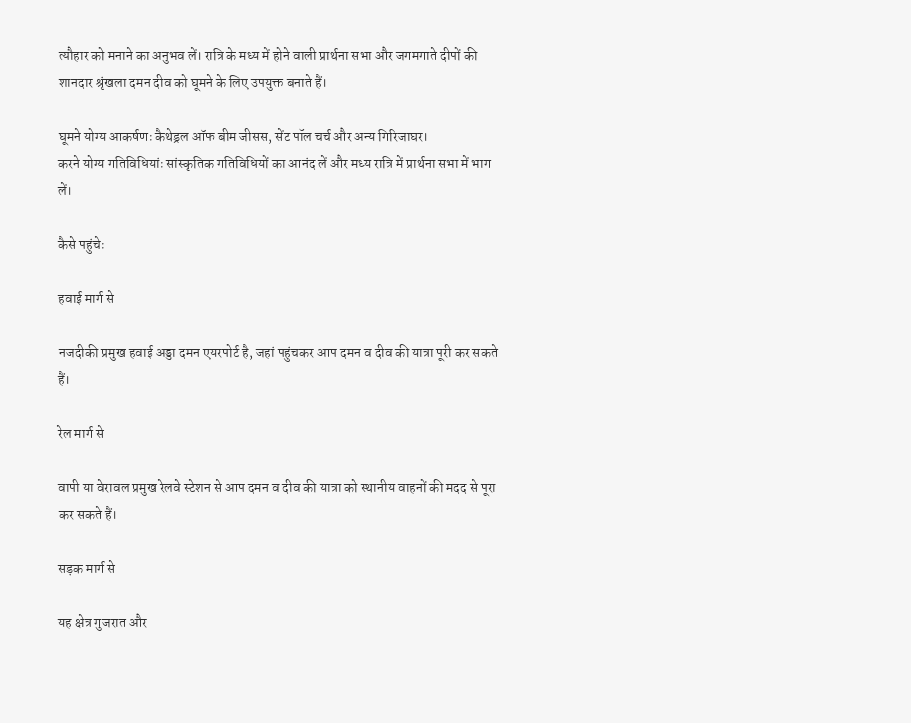त्यौहार को मनाने का अनुभव लें। रात्रि के मध्य में होने वाली प्रार्थना सभा और जगमगाते दीपों की शानदार श्रृंखला दमन दीव को घूमने के लिए उपयुक्त बनाते हैं।

घूमने योग्य आकर्षणः कैथेड्रल ऑफ बीम जीसस, सेंट पॉल चर्च और अन्य गिरिजाघर।
करने योग्य गतिविधियांः सांस्कृतिक गतिविधियों का आनंद लें और मध्य रात्रि में प्रार्थना सभा में भाग लें।

कैसे पहुंचेः

हवाई मार्ग से

नजदीकी प्रमुख हवाई अड्डा दमन एयरपोर्ट है, जहां पहुंचकर आप दमन व दीव की यात्रा पूरी कर सकते हैं।

रेल मार्ग से

वापी या वेरावल प्रमुख रेलवे स्टेशन से आप दमन व दीव की यात्रा को स्थानीय वाहनों की मदद से पूरा कर सकते हैं।

सड़क मार्ग से

यह क्षेत्र गुजरात और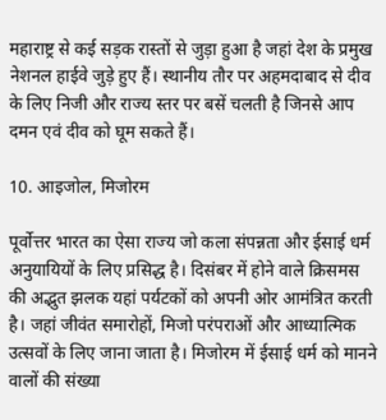महाराष्ट्र से कई सड़क रास्तों से जुड़ा हुआ है जहां देश के प्रमुख नेशनल हाईवे जुड़े हुए हैं। स्थानीय तौर पर अहमदाबाद से दीव के लिए निजी और राज्य स्तर पर बसें चलती है जिनसे आप दमन एवं दीव को घूम सकते हैं।

10. आइजोल, मिजोरम

पूर्वोत्तर भारत का ऐसा राज्य जो कला संपन्नता और ईसाई धर्म अनुयायियों के लिए प्रसिद्ध है। दिसंबर में होने वाले क्रिसमस की अद्भुत झलक यहां पर्यटकों को अपनी ओर आमंत्रित करती है। जहां जीवंत समारोहों, मिजो परंपराओं और आध्यात्मिक उत्सवों के लिए जाना जाता है। मिजोरम में ईसाई धर्म को मानने वालों की संख्या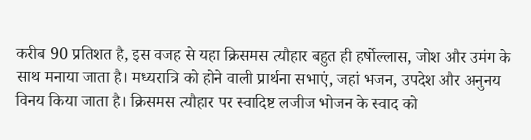करीब 90 प्रतिशत है, इस वजह से यहा क्रिसमस त्यौहार बहुत ही हर्षोल्लास, जोश और उमंग के साथ मनाया जाता है। मध्यरात्रि को होने वाली प्रार्थना सभाएं, जहां भजन, उपदेश और अनुनय विनय किया जाता है। क्रिसमस त्यौहार पर स्वादिष्ट लजीज भोजन के स्वाद को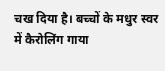चख दिया है। बच्चों के मधुर स्वर में कैरोलिंग गाया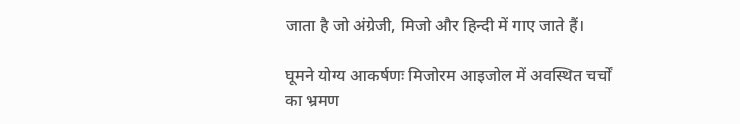जाता है जो अंग्रेजी, मिजो और हिन्दी में गाए जाते हैं।

घूमने योग्य आकर्षणः मिजोरम आइजोल में अवस्थित चर्चों का भ्रमण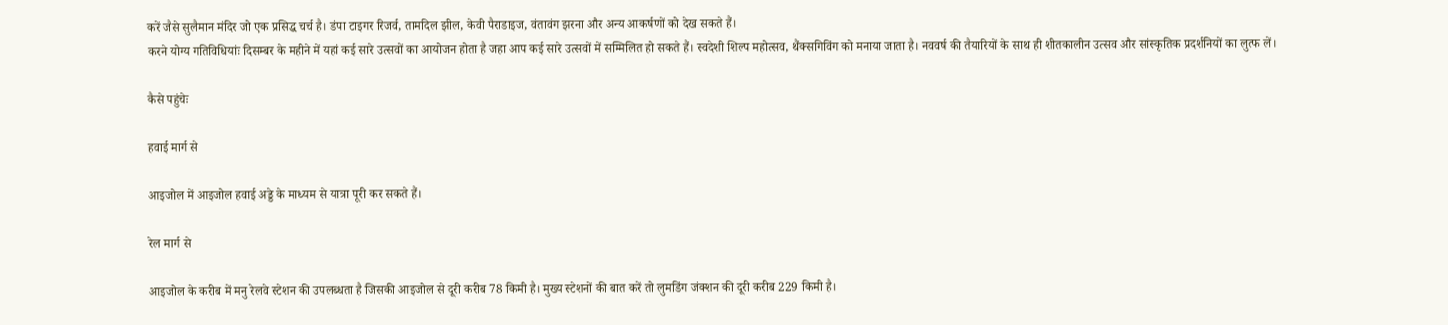करें जैसे सुलैमान मंदिर जो एक प्रसिद्ध चर्च है। डंपा टाइगर रिजर्व, तामदिल झील, केवी पैराडाइज, वंतावंग झरना और अन्य आकर्षणों को देख सकते हैं।
करने योग्य गतिविधियांः दिसम्बर के महीने में यहां कई सारे उत्सवों का आयोजन होता है जहा आप कई सारे उत्सवों में सम्मिलित हो सकते हैं। स्वदेशी शिल्प महोत्सव, थैंक्सगिविंग को मनाया जाता है। नववर्ष की तैयारियों के साथ ही शीतकालीन उत्सव और सांस्कृतिक प्रदर्शनियों का लुत्फ लें।

कैसे पहुंचेः

हवाई मार्ग से

आइजोल में आइजोल हवाई अड्डे के माध्यम से यात्रा पूरी कर सकते हैं।

रेल मार्ग से

आइजोल के करीब में मनु रेलवे स्टेशन की उपलब्धता है जिसकी आइजोल से दूरी करीब 78 किमी है। मुख्य स्टेशनों की बात करें तो लुमडिंग जंक्शन की दूरी करीब 229 किमी है।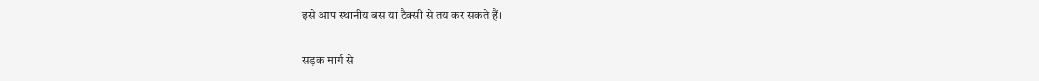इसे आप स्थानीय बस या टैक्सी से तय कर सकते हैं।

सड़क मार्ग से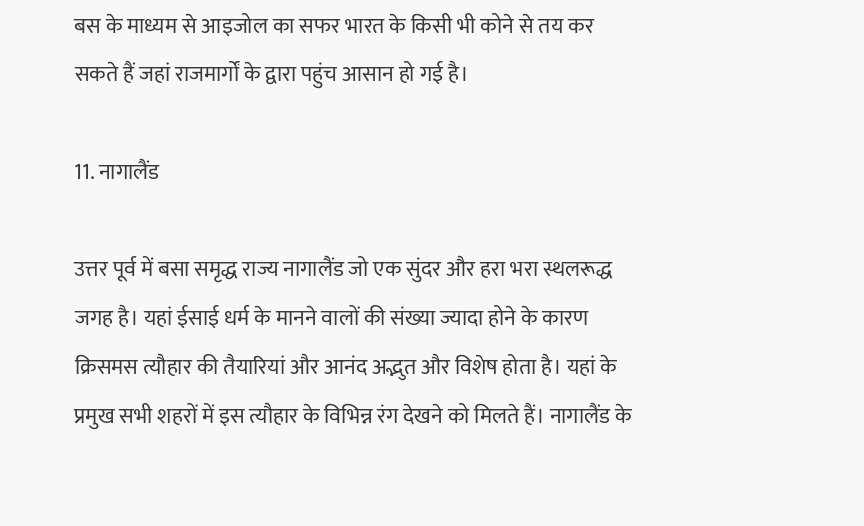बस के माध्यम से आइजोल का सफर भारत के किसी भी कोने से तय कर सकते हैं जहां राजमार्गों के द्वारा पहुंच आसान हो गई है।

11. नागालैंड

उत्तर पूर्व में बसा समृद्ध राज्य नागालैंड जो एक सुंदर और हरा भरा स्थलरूद्ध जगह है। यहां ईसाई धर्म के मानने वालों की संख्या ज्यादा होने के कारण क्रिसमस त्यौहार की तैयारियां और आनंद अद्भुत और विशेष होता है। यहां के प्रमुख सभी शहरों में इस त्यौहार के विभिन्न रंग देखने को मिलते हैं। नागालैंड के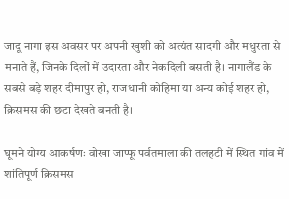जादू नागा इस अवसर पर अपनी खुशी को अत्यंत सादगी और मधुरता से मनाते हैं, जिनके दिलों में उदारता और नेकदिली बसती है। नागालैंड के सबसे बड़े शहर दीमापुर हो, राजधानी कोहिमा या अन्य कोई शहर हो, क्रिसमस की छटा देखते बनती है।

घूमने योग्य आकर्षणः वोखा जाप्फू पर्वतमाला की तलहटी में स्थित गांव में शांतिपूर्ण क्रिसमस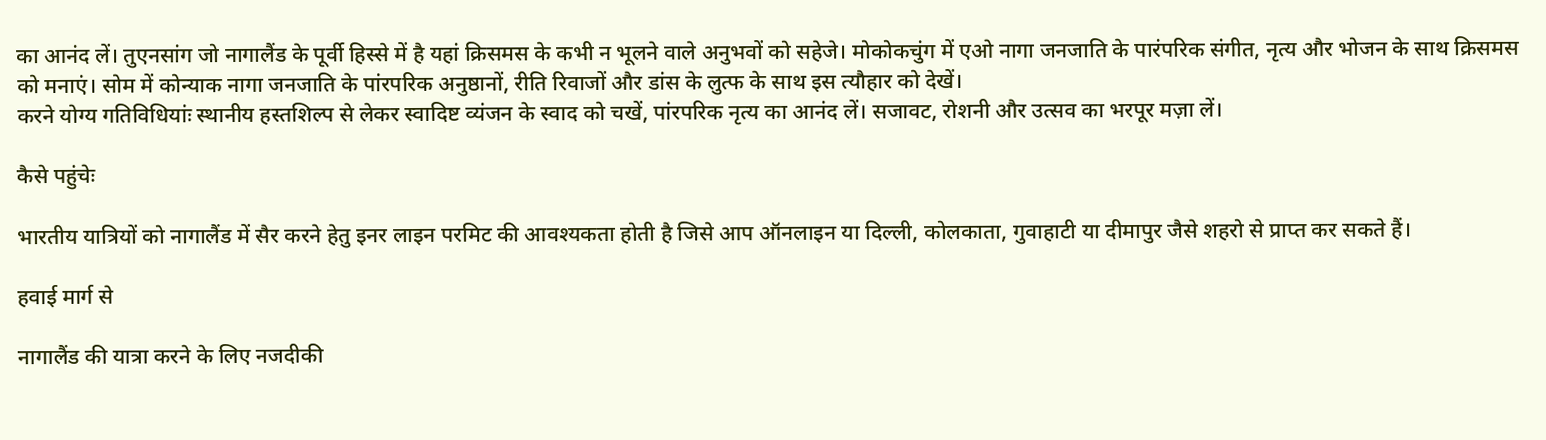का आनंद लें। तुएनसांग जो नागालैंड के पूर्वी हिस्से में है यहां क्रिसमस के कभी न भूलने वाले अनुभवों को सहेजे। मोकोकचुंग में एओ नागा जनजाति के पारंपरिक संगीत, नृत्य और भोजन के साथ क्रिसमस को मनाएं। सोम में कोन्याक नागा जनजाति के पांरपरिक अनुष्ठानों, रीति रिवाजों और डांस के लुत्फ के साथ इस त्यौहार को देखें।
करने योग्य गतिविधियांः स्थानीय हस्तशिल्प से लेकर स्वादिष्ट व्यंजन के स्वाद को चखें, पांरपरिक नृत्य का आनंद लें। सजावट, रोशनी और उत्सव का भरपूर मज़ा लें।

कैसे पहुंचेः

भारतीय यात्रियों को नागालैंड में सैर करने हेतु इनर लाइन परमिट की आवश्यकता होती है जिसे आप ऑनलाइन या दिल्ली, कोलकाता, गुवाहाटी या दीमापुर जैसे शहरो से प्राप्त कर सकते हैं।

हवाई मार्ग से

नागालैंड की यात्रा करने के लिए नजदीकी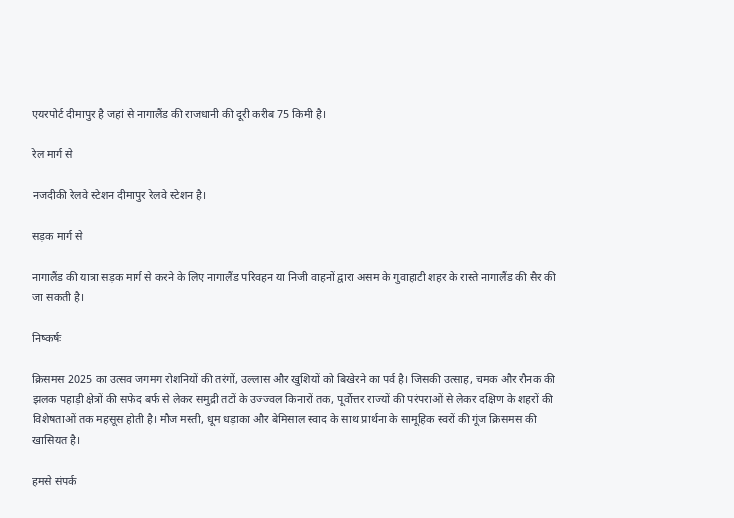एयरपोर्ट दीमापुर है जहां से नागालैंड की राजधानी की दूरी करीब 75 किमी है।

रेल मार्ग से

नजदीकी रेलवे स्टेशन दीमापुर रेलवे स्टेशन है।

सड़क मार्ग से

नागालैंड की यात्रा सड़क मार्ग से करने के लिए नागालैंड परिवहन या निजी वाहनों द्वारा असम के गुवाहाटी शहर के रास्ते नागालैंड की सैर की जा सकती है।

निष्कर्षः

क्रिसमस 2025 का उत्सव जगमग रोशनियों की तरंगों, उल्लास और खुशियों को बिखेरने का पर्व है। जिसकी उत्साह, चमक और रौनक की झलक पहाड़ी क्षेत्रों की सफेद बर्फ से लेकर समुद्री तटों के उज्ज्वल किनारों तक, पूर्वोत्तर राज्यों की परंपराओं से लेकर दक्षिण के शहरों की विशेषताओं तक महसूस होती है। मौज मस्ती, धूम धड़ाका और बेमिसाल स्वाद के साथ प्रार्थना के सामूहिक स्वरों की गूंज क्रिसमस की खासियत है।

हमसे संपर्क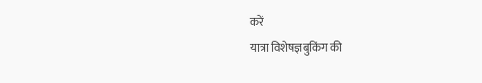करें
यात्रा विशेषज्ञबुकिंग की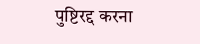पुष्टिरद्द करना